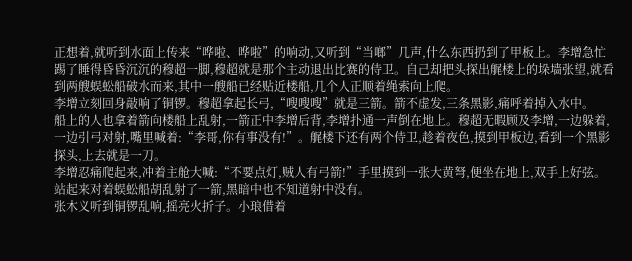正想着,就听到水面上传来“哗啦、哗啦”的响动,又听到“当啷”几声,什么东西扔到了甲板上。李增急忙踢了睡得昏昏沉沉的穆超一脚,穆超就是那个主动退出比赛的侍卫。自己却把头探出艉楼上的垛墙张望,就看到两艘蜈蚣船破水而来,其中一艘船已经贴近楼船,几个人正顺着绳索向上爬。
李增立刻回身敲响了铜锣。穆超拿起长弓,“嗖嗖嗖”就是三箭。箭不虚发,三条黑影,痛呼着掉入水中。
船上的人也拿着箭向楼船上乱射,一箭正中李增后背,李增扑通一声倒在地上。穆超无暇顾及李增,一边躲着,一边引弓对射,嘴里喊着:“李哥,你有事没有!”。艉楼下还有两个侍卫,趁着夜色,摸到甲板边,看到一个黑影探头,上去就是一刀。
李增忍痛爬起来,冲着主舱大喊:“不要点灯,贼人有弓箭!”手里摸到一张大黄弩,便坐在地上,双手上好弦。站起来对着蜈蚣船胡乱射了一箭,黑暗中也不知道射中没有。
张木义听到铜锣乱响,摇亮火折子。小琅借着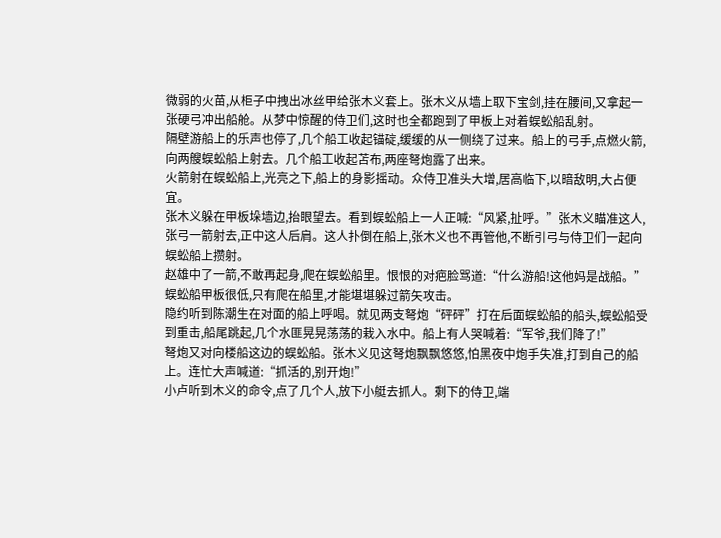微弱的火苗,从柜子中拽出冰丝甲给张木义套上。张木义从墙上取下宝剑,挂在腰间,又拿起一张硬弓冲出船舱。从梦中惊醒的侍卫们,这时也全都跑到了甲板上对着蜈蚣船乱射。
隔壁游船上的乐声也停了,几个船工收起锚碇,缓缓的从一侧绕了过来。船上的弓手,点燃火箭,向两艘蜈蚣船上射去。几个船工收起苫布,两座弩炮露了出来。
火箭射在蜈蚣船上,光亮之下,船上的身影摇动。众侍卫准头大增,居高临下,以暗敌明,大占便宜。
张木义躲在甲板垛墙边,抬眼望去。看到蜈蚣船上一人正喊:“风紧,扯呼。”张木义瞄准这人,张弓一箭射去,正中这人后肩。这人扑倒在船上,张木义也不再管他,不断引弓与侍卫们一起向蜈蚣船上攒射。
赵雄中了一箭,不敢再起身,爬在蜈蚣船里。恨恨的对疤脸骂道:“什么游船!这他妈是战船。”蜈蚣船甲板很低,只有爬在船里,才能堪堪躲过箭矢攻击。
隐约听到陈潮生在对面的船上呼喝。就见两支弩炮“砰砰”打在后面蜈蚣船的船头,蜈蚣船受到重击,船尾跳起,几个水匪晃晃荡荡的栽入水中。船上有人哭喊着:“军爷,我们降了!”
弩炮又对向楼船这边的蜈蚣船。张木义见这弩炮飘飘悠悠,怕黑夜中炮手失准,打到自己的船上。连忙大声喊道:“抓活的,别开炮!”
小卢听到木义的命令,点了几个人,放下小艇去抓人。剩下的侍卫,端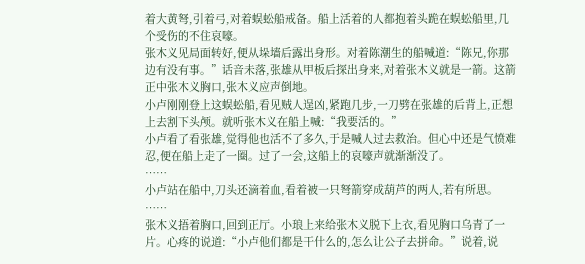着大黄弩,引着弓,对着蜈蚣船戒备。船上活着的人都抱着头跪在蜈蚣船里,几个受伤的不住哀嚎。
张木义见局面转好,便从垛墙后露出身形。对着陈潮生的船喊道:“陈兄,你那边有没有事。”话音未落,张雄从甲板后探出身来,对着张木义就是一箭。这箭正中张木义胸口,张木义应声倒地。
小卢刚刚登上这蜈蚣船,看见贼人逞凶,紧跑几步,一刀劈在张雄的后背上,正想上去割下头颅。就听张木义在船上喊:“我要活的。”
小卢看了看张雄,觉得他也活不了多久,于是喊人过去救治。但心中还是气愤难忍,便在船上走了一圈。过了一会,这船上的哀嚎声就渐渐没了。
……
小卢站在船中,刀头还滴着血,看着被一只弩箭穿成葫芦的两人,若有所思。
……
张木义捂着胸口,回到正厅。小琅上来给张木义脱下上衣,看见胸口乌青了一片。心疼的说道:“小卢他们都是干什么的,怎么让公子去拼命。”说着,说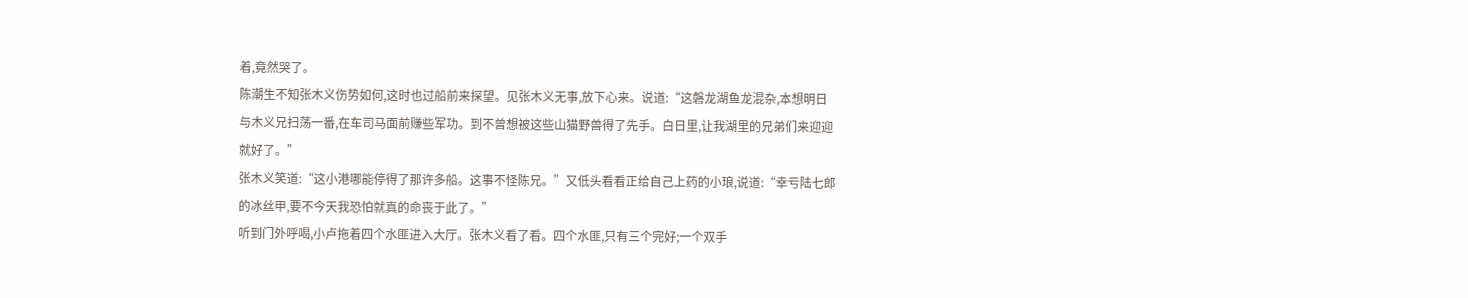着,竟然哭了。
陈潮生不知张木义伤势如何,这时也过船前来探望。见张木义无事,放下心来。说道:“这磐龙湖鱼龙混杂,本想明日与木义兄扫荡一番,在车司马面前赚些军功。到不曾想被这些山猫野兽得了先手。白日里,让我湖里的兄弟们来迎迎就好了。”
张木义笑道:“这小港哪能停得了那许多船。这事不怪陈兄。”又低头看看正给自己上药的小琅,说道:“幸亏陆七郎的冰丝甲,要不今天我恐怕就真的命丧于此了。”
听到门外呼喝,小卢拖着四个水匪进入大厅。张木义看了看。四个水匪,只有三个完好;一个双手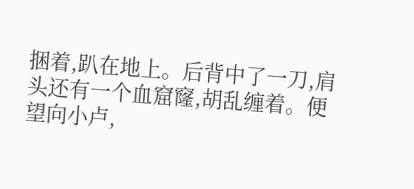捆着,趴在地上。后背中了一刀,肩头还有一个血窟窿,胡乱缠着。便望向小卢,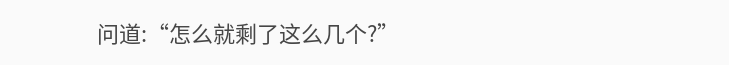问道:“怎么就剩了这么几个?”